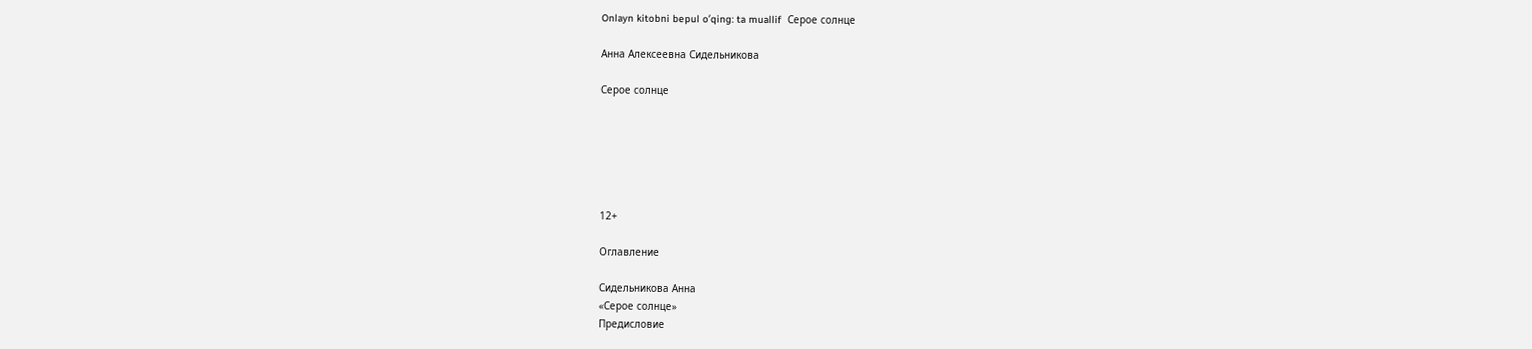Onlayn kitobni bepul oʻqing: ta muallif  Серое солнце

Анна Алексеевна Сидельникова

Серое солнце






12+

Оглавление

Сидельникова Анна
«Серое солнце»
Предисловие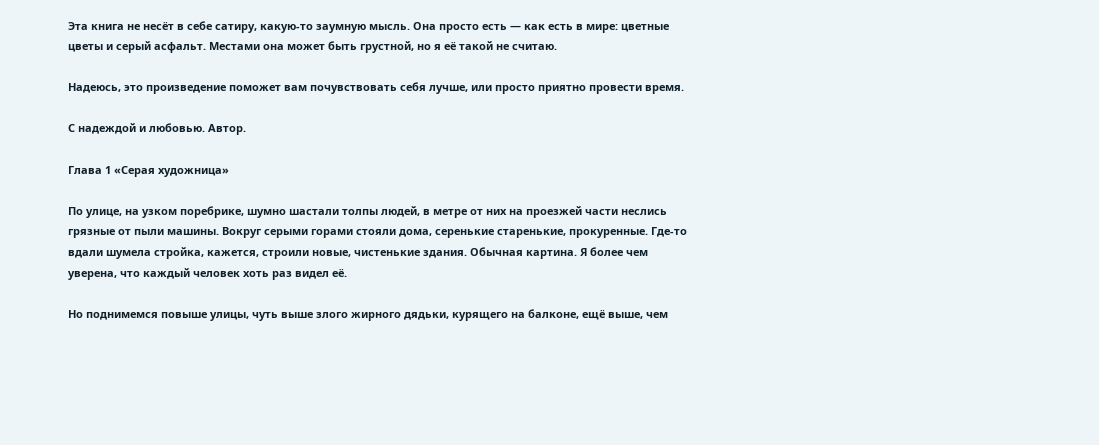Эта книга не несёт в себе сатиру, какую-то заумную мысль. Она просто есть — как есть в мире: цветные цветы и серый асфальт. Местами она может быть грустной, но я её такой не считаю.

Надеюсь, это произведение поможет вам почувствовать себя лучше, или просто приятно провести время.

С надеждой и любовью. Автор.

Глава 1 «Серая художница»

По улице, на узком поребрике, шумно шастали толпы людей, в метре от них на проезжей части неслись грязные от пыли машины. Вокруг серыми горами стояли дома, серенькие старенькие, прокуренные. Где-то вдали шумела стройка, кажется, строили новые, чистенькие здания. Обычная картина. Я более чем уверена, что каждый человек хоть раз видел её.

Но поднимемся повыше улицы, чуть выше злого жирного дядьки, курящего на балконе, ещё выше, чем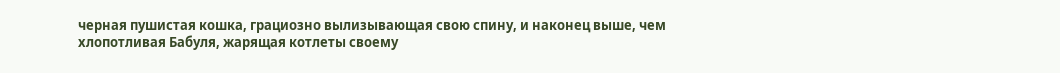черная пушистая кошка, грациозно вылизывающая свою спину, и наконец выше, чем хлопотливая Бабуля, жарящая котлеты своему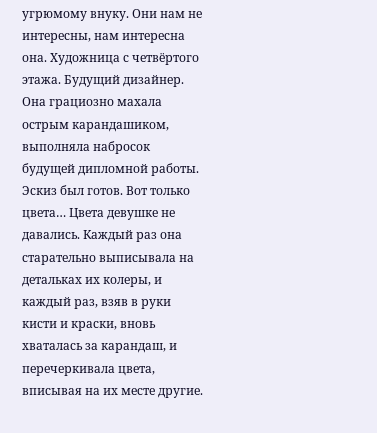угрюмому внуку. Они нам не интересны, нам интересна она. Художница с четвёртого этажа. Будущий дизайнер. Она грациозно махала острым карандашиком, выполняла набросок будущей дипломной работы. Эскиз был готов. Вот только цвета… Цвета девушке не давались. Каждый раз она старательно выписывала на детальках их колеры, и каждый раз, взяв в руки кисти и краски, вновь хваталась за карандаш, и перечеркивала цвета, вписывая на их месте другие.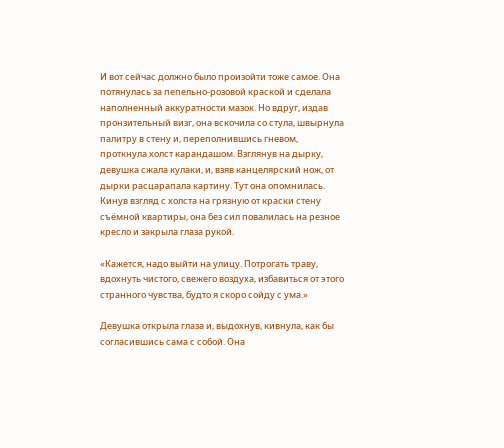И вот сейчас должно было произойти тоже самое. Она потянулась за пепельно-розовой краской и сделала наполненный аккуратности мазок. Но вдруг, издав пронзительный визг, она вскочила со стула, швырнула палитру в стену и, переполнившись гневом, проткнула холст карандашом. Взглянув на дырку, девушка сжала кулаки, и, взяв канцелярский нож, от дырки расцарапала картину. Тут она опомнилась. Кинув взгляд с холста на грязную от краски стену съёмной квартиры, она без сил повалилась на резное кресло и закрыла глаза рукой.

«Кажется, надо выйти на улицу. Потрогать траву, вдохнуть чистого, свежего воздуха, избавиться от этого странного чувства, будто я скоро сойду с ума.»

Девушка открыла глаза и, выдохнув, кивнула, как бы согласившись сама с собой. Она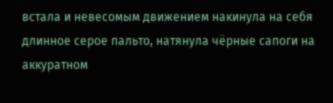встала и невесомым движением накинула на себя длинное серое пальто, натянула чёрные сапоги на аккуратном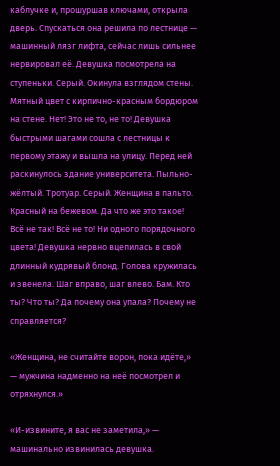каблучке и, прошуршав ключами, открыла дверь. Спускаться она решила по лестнице — машинный лязг лифта, сейчас лишь сильнее нервировал её. Девушка посмотрела на ступеньки. Серый. Окинула взглядом стены. Мятный цвет с кирпично-красным бордюром на стене. Нет! Это не то, не то! Девушка быстрыми шагами сошла с лестницы к первому этажу и вышла на улицу. Перед ней раскинулось здание университета. Пыльно-жёлтый. Тротуар. Серый. Женщина в пальто. Красный на бежевом. Да что же это такое! Всё не так! Всё не то! Ни одного порядочного цвета! Девушка нервно вцепилась в свой длинный кудрявый блонд. Голова кружилась и звенела. Шаг вправо, шаг влево. Бам. Кто ты? Что ты? Да почему она упала? Почему не справляется?

«Женщина, не считайте ворон, пока идёте,» — мужчина надменно на неё посмотрел и отряхнулся.»

«И-извините, я вас не заметила,» — машинально извинилась девушка.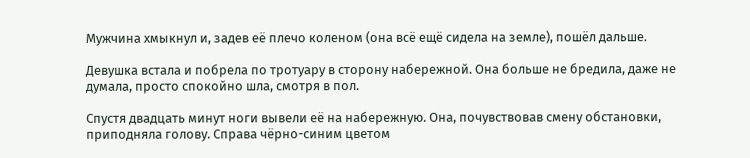Мужчина хмыкнул и, задев её плечо коленом (она всё ещё сидела на земле), пошёл дальше.

Девушка встала и побрела по тротуару в сторону набережной. Она больше не бредила, даже не думала, просто спокойно шла, смотря в пол.

Спустя двадцать минут ноги вывели её на набережную. Она, почувствовав смену обстановки, приподняла голову. Справа чёрно-синим цветом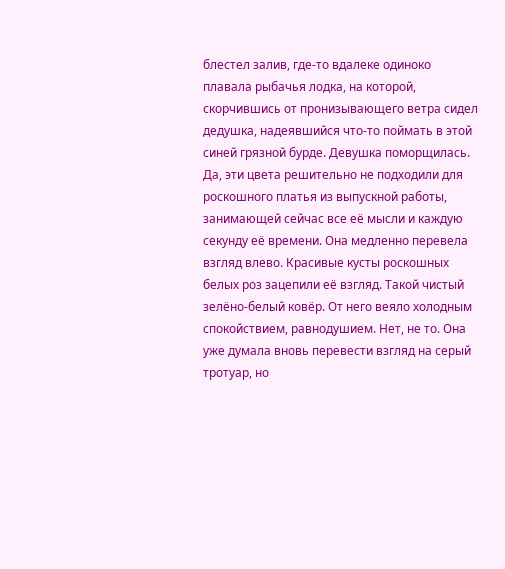блестел залив, где-то вдалеке одиноко плавала рыбачья лодка, на которой, скорчившись от пронизывающего ветра сидел дедушка, надеявшийся что-то поймать в этой синей грязной бурде. Девушка поморщилась. Да, эти цвета решительно не подходили для роскошного платья из выпускной работы, занимающей сейчас все её мысли и каждую секунду её времени. Она медленно перевела взгляд влево. Красивые кусты роскошных белых роз зацепили её взгляд. Такой чистый зелёно-белый ковёр. От него веяло холодным спокойствием, равнодушием. Нет, не то. Она уже думала вновь перевести взгляд на серый тротуар, но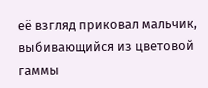её взгляд приковал мальчик, выбивающийся из цветовой гаммы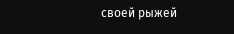своей рыжей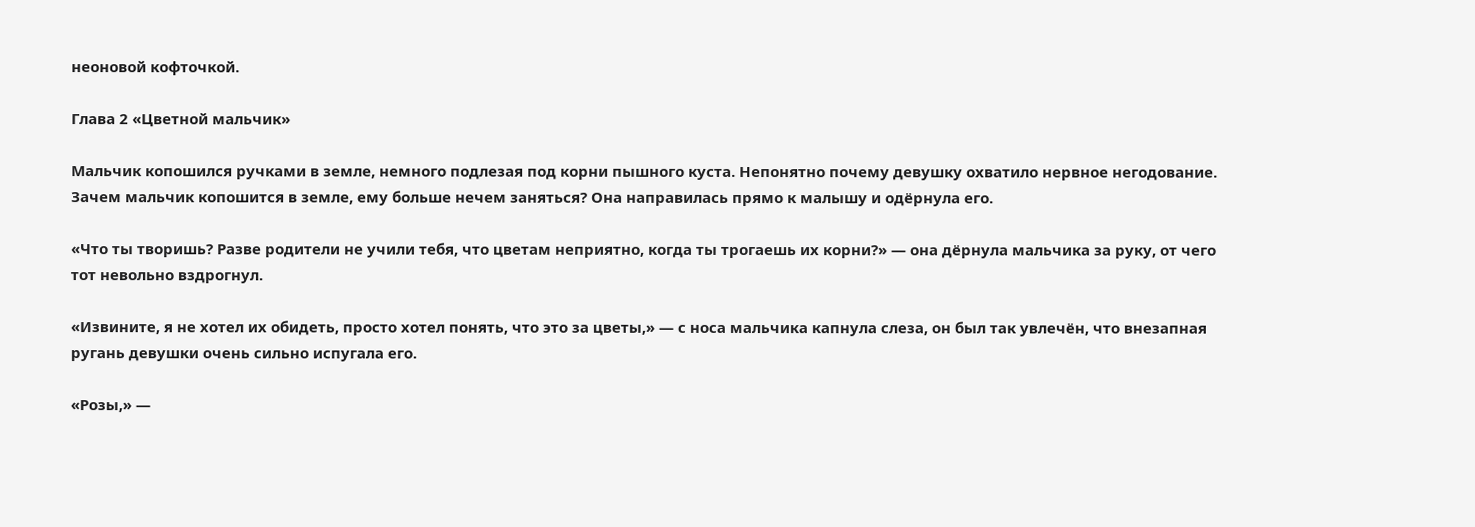неоновой кофточкой.

Глава 2 «Цветной мальчик»

Мальчик копошился ручками в земле, немного подлезая под корни пышного куста. Непонятно почему девушку охватило нервное негодование. Зачем мальчик копошится в земле, ему больше нечем заняться? Она направилась прямо к малышу и одёрнула его.

«Что ты творишь? Разве родители не учили тебя, что цветам неприятно, когда ты трогаешь их корни?» — она дёрнула мальчика за руку, от чего тот невольно вздрогнул.

«Извините, я не хотел их обидеть, просто хотел понять, что это за цветы,» — с носа мальчика капнула слеза, он был так увлечён, что внезапная ругань девушки очень сильно испугала его.

«Розы,» —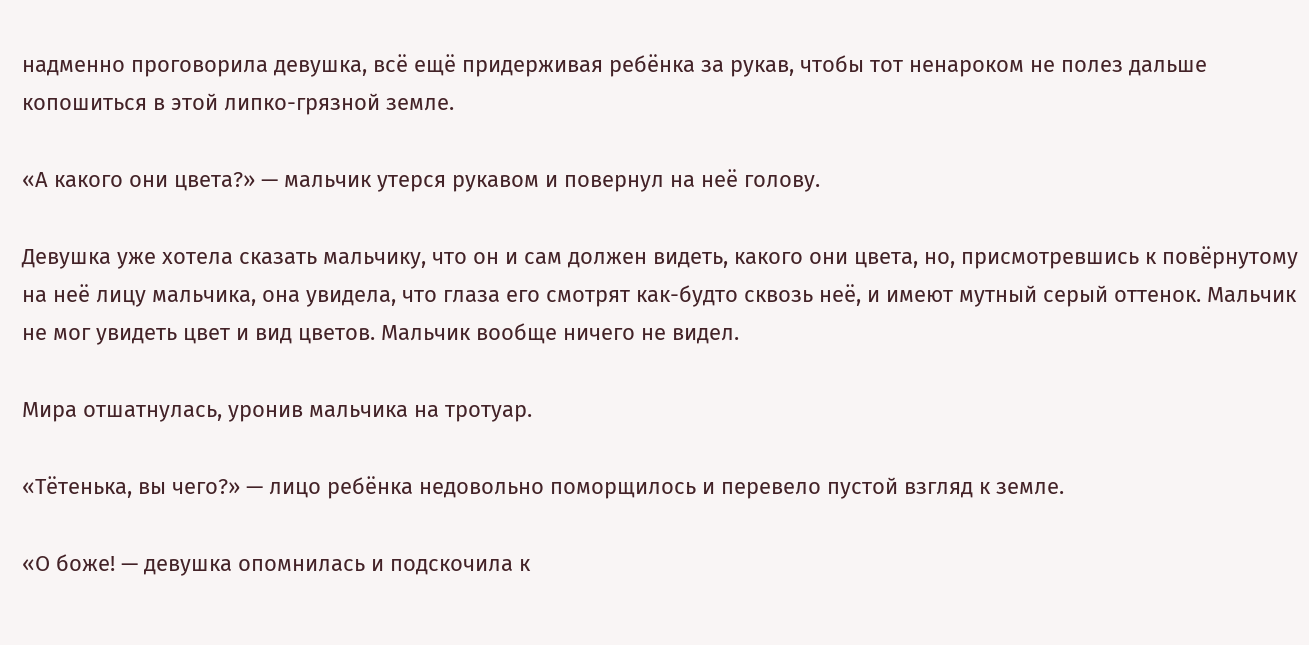надменно проговорила девушка, всё ещё придерживая ребёнка за рукав, чтобы тот ненароком не полез дальше копошиться в этой липко-грязной земле.

«А какого они цвета?» — мальчик утерся рукавом и повернул на неё голову.

Девушка уже хотела сказать мальчику, что он и сам должен видеть, какого они цвета, но, присмотревшись к повёрнутому на неё лицу мальчика, она увидела, что глаза его смотрят как-будто сквозь неё, и имеют мутный серый оттенок. Мальчик не мог увидеть цвет и вид цветов. Мальчик вообще ничего не видел.

Мира отшатнулась, уронив мальчика на тротуар.

«Тётенька, вы чего?» — лицо ребёнка недовольно поморщилось и перевело пустой взгляд к земле.

«О боже! — девушка опомнилась и подскочила к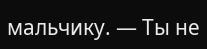мальчику. — Ты не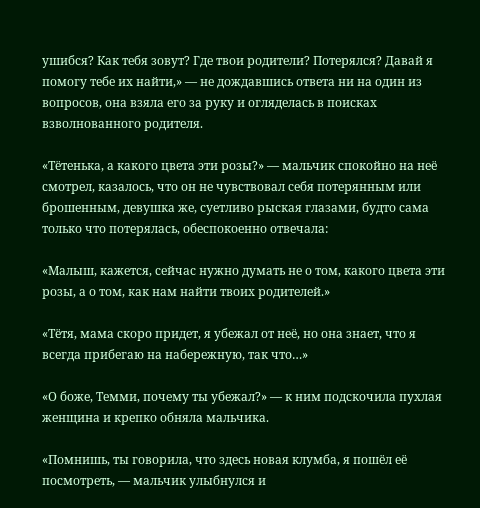ушибся? Как тебя зовут? Где твои родители? Потерялся? Давай я помогу тебе их найти,» — не дождавшись ответа ни на один из вопросов, она взяла его за руку и огляделась в поисках взволнованного родителя.

«Тётенька, а какого цвета эти розы?» — мальчик спокойно на неё смотрел, казалось, что он не чувствовал себя потерянным или брошенным, девушка же, суетливо рыская глазами, будто сама только что потерялась, обеспокоенно отвечала:

«Малыш, кажется, сейчас нужно думать не о том, какого цвета эти розы, а о том, как нам найти твоих родителей.»

«Тётя, мама скоро придет, я убежал от неё, но она знает, что я всегда прибегаю на набережную, так что…»

«О боже, Темми, почему ты убежал?» — к ним подскочила пухлая женщина и крепко обняла мальчика.

«Помнишь, ты говорила, что здесь новая клумба, я пошёл её посмотреть, — мальчик улыбнулся и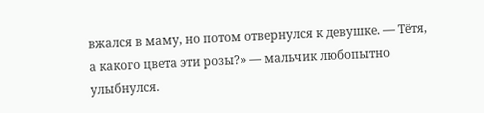вжался в маму, но потом отвернулся к девушке. — Тётя, а какого цвета эти розы?» — мальчик любопытно улыбнулся.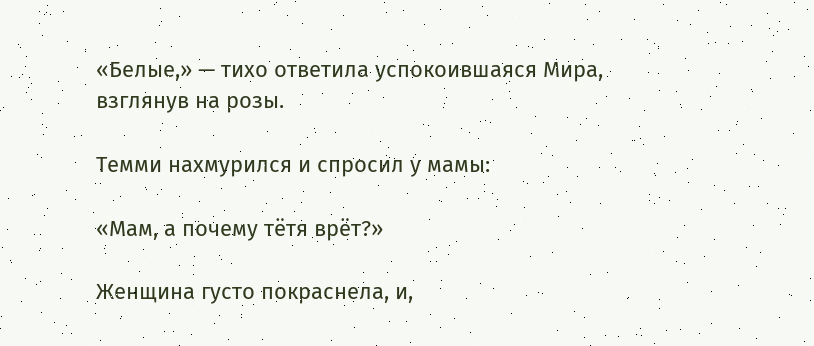«Белые,» — тихо ответила успокоившаяся Мира, взглянув на розы.

Темми нахмурился и спросил у мамы:

«Мам, а почему тётя врёт?»

Женщина густо покраснела, и,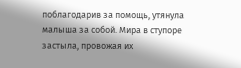поблагодарив за помощь, утянула малыша за собой. Мира в ступоре застыла, провожая их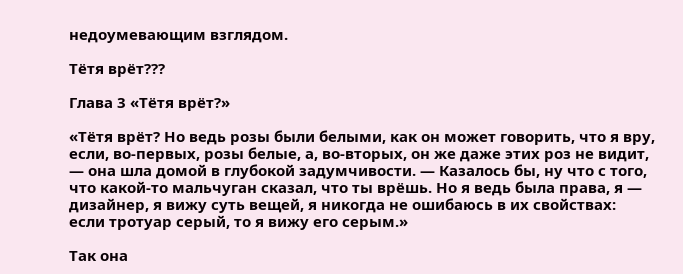недоумевающим взглядом.

Тётя врёт???

Глава 3 «Тётя врёт?»

«Тётя врёт? Но ведь розы были белыми, как он может говорить, что я вру, если, во-первых, розы белые, а, во-вторых, он же даже этих роз не видит, — она шла домой в глубокой задумчивости. — Казалось бы, ну что с того, что какой-то мальчуган сказал, что ты врёшь. Но я ведь была права, я — дизайнер, я вижу суть вещей, я никогда не ошибаюсь в их свойствах: если тротуар серый, то я вижу его серым.»

Так она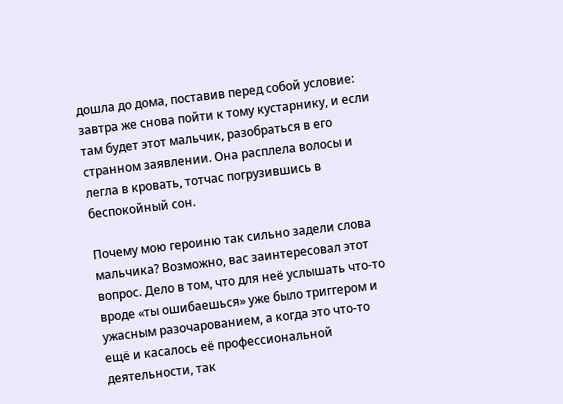дошла до дома, поставив перед собой условие: завтра же снова пойти к тому кустарнику, и если там будет этот мальчик, разобраться в его странном заявлении. Она расплела волосы и легла в кровать, тотчас погрузившись в беспокойный сон.

Почему мою героиню так сильно задели слова мальчика? Возможно, вас заинтересовал этот вопрос. Дело в том, что для неё услышать что-то вроде «ты ошибаешься» уже было триггером и ужасным разочарованием, а когда это что-то ещё и касалось её профессиональной деятельности, так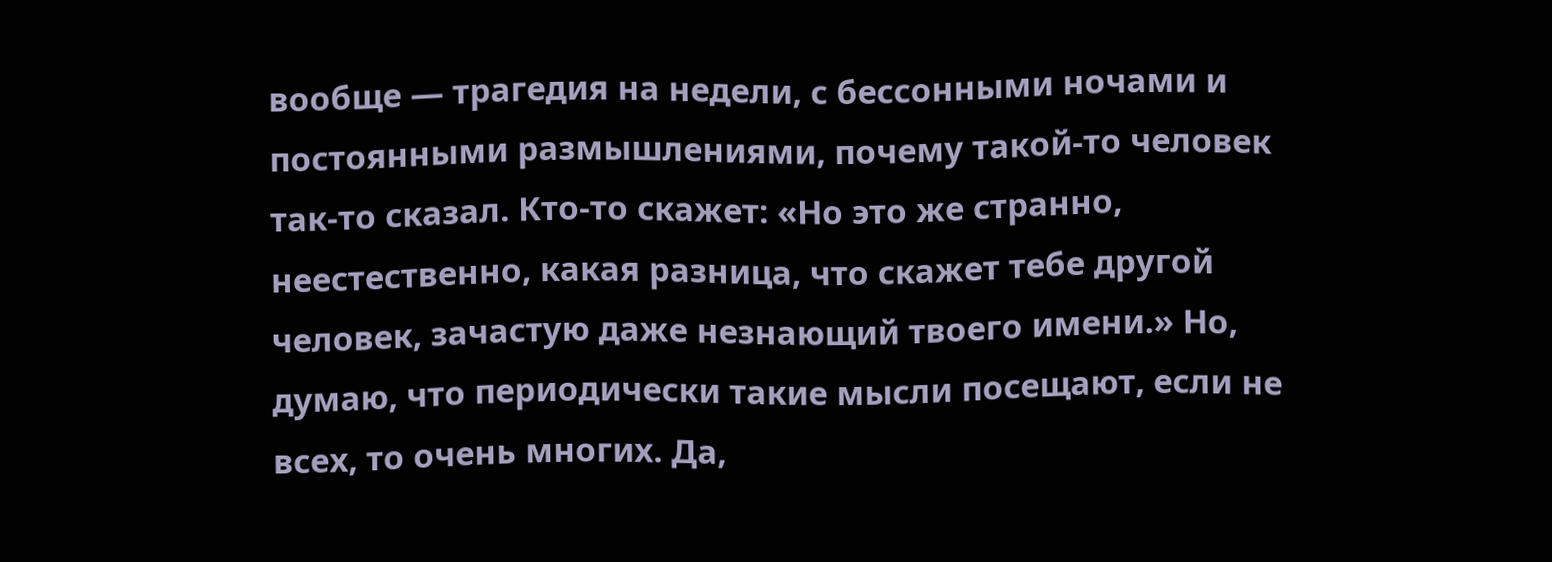вообще — трагедия на недели, с бессонными ночами и постоянными размышлениями, почему такой-то человек так-то сказал. Кто-то скажет: «Но это же странно, неестественно, какая разница, что скажет тебе другой человек, зачастую даже незнающий твоего имени.» Но, думаю, что периодически такие мысли посещают, если не всех, то очень многих. Да,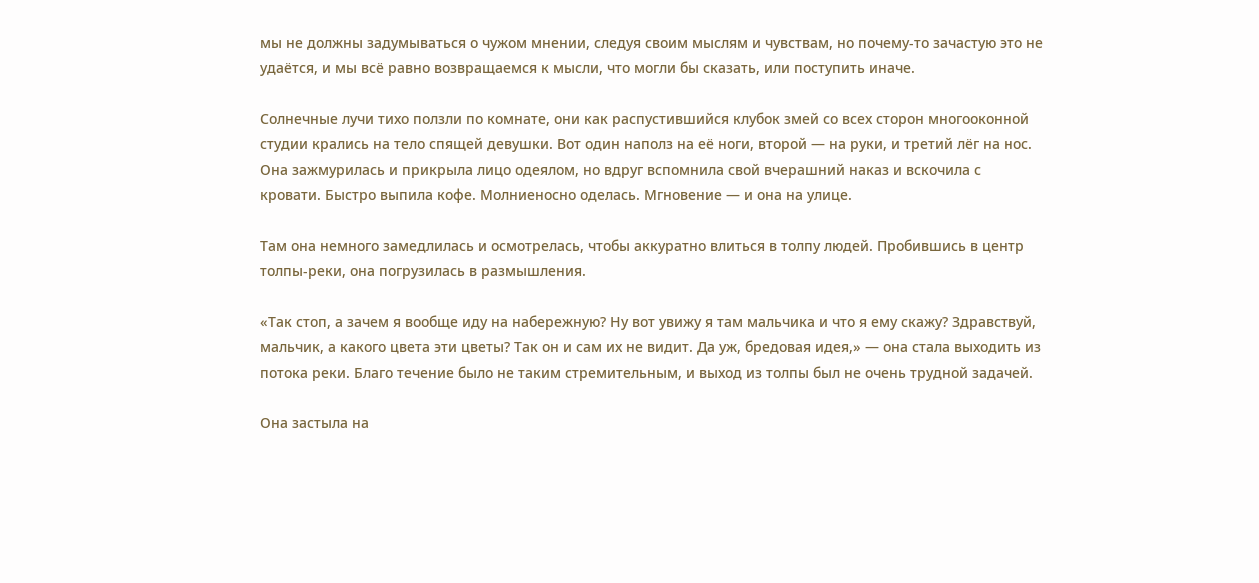мы не должны задумываться о чужом мнении, следуя своим мыслям и чувствам, но почему-то зачастую это не удаётся, и мы всё равно возвращаемся к мысли, что могли бы сказать, или поступить иначе.

Солнечные лучи тихо ползли по комнате, они как распустившийся клубок змей со всех сторон многооконной студии крались на тело спящей девушки. Вот один наполз на её ноги, второй — на руки, и третий лёг на нос. Она зажмурилась и прикрыла лицо одеялом, но вдруг вспомнила свой вчерашний наказ и вскочила с кровати. Быстро выпила кофе. Молниеносно оделась. Мгновение — и она на улице.

Там она немного замедлилась и осмотрелась, чтобы аккуратно влиться в толпу людей. Пробившись в центр толпы-реки, она погрузилась в размышления.

«Так стоп, а зачем я вообще иду на набережную? Ну вот увижу я там мальчика и что я ему скажу? Здравствуй, мальчик, а какого цвета эти цветы? Так он и сам их не видит. Да уж, бредовая идея,» — она стала выходить из потока реки. Благо течение было не таким стремительным, и выход из толпы был не очень трудной задачей.

Она застыла на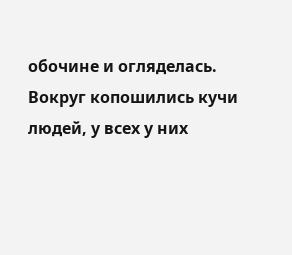обочине и огляделась. Вокруг копошились кучи людей, у всех у них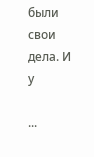были свои дела. И у

...